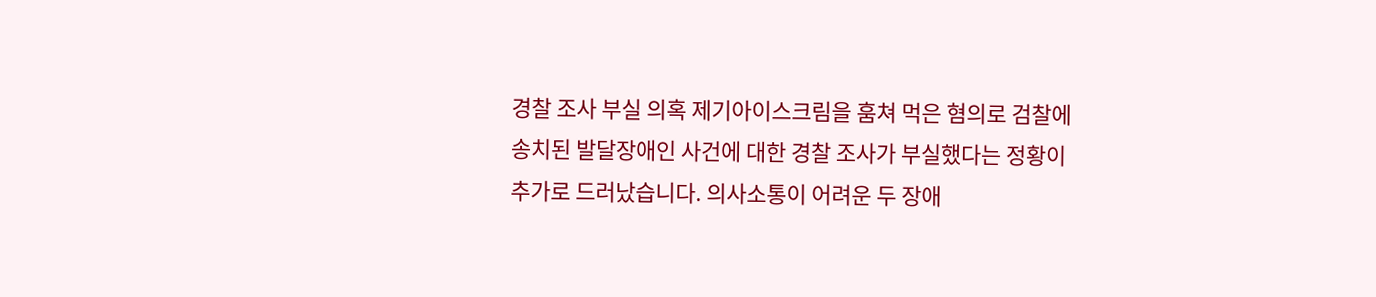경찰 조사 부실 의혹 제기아이스크림을 훔쳐 먹은 혐의로 검찰에 송치된 발달장애인 사건에 대한 경찰 조사가 부실했다는 정황이 추가로 드러났습니다. 의사소통이 어려운 두 장애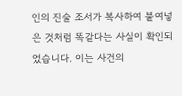인의 진술 조서가 복사하여 붙여넣은 것처럼 똑같다는 사실이 확인되었습니다. 이는 사건의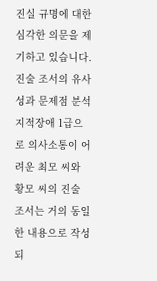진실 규명에 대한 심각한 의문을 제기하고 있습니다. 진술 조서의 유사성과 문제점 분석지적장애 1급으로 의사소통이 어려운 최모 씨와 황모 씨의 진술 조서는 거의 동일한 내용으로 작성되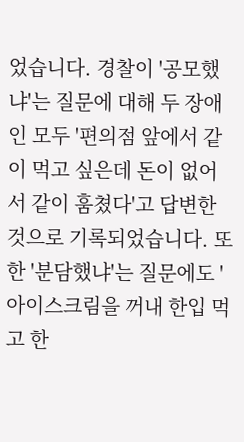었습니다. 경찰이 '공모했냐'는 질문에 대해 두 장애인 모두 '편의점 앞에서 같이 먹고 싶은데 돈이 없어서 같이 훔쳤다'고 답변한 것으로 기록되었습니다. 또한 '분담했냐'는 질문에도 '아이스크림을 꺼내 한입 먹고 한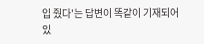입 줬다'는 답변이 똑같이 기재되어 있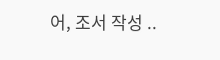어, 조서 작성 ..